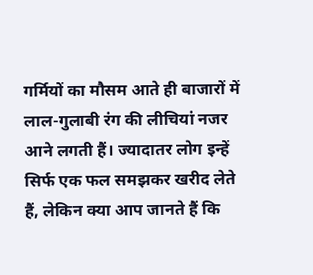गर्मियों का मौसम आते ही बाजारों में लाल-गुलाबी रंग की लीचियां नजर आने लगती हैं। ज्यादातर लोग इन्हें सिर्फ एक फल समझकर खरीद लेते हैं, लेकिन क्या आप जानते हैं कि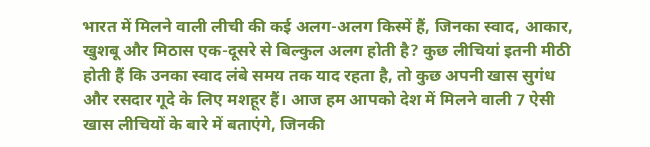भारत में मिलने वाली लीची की कई अलग-अलग किस्में हैं, जिनका स्वाद, आकार, खुशबू और मिठास एक-दूसरे से बिल्कुल अलग होती है? कुछ लीचियां इतनी मीठी होती हैं कि उनका स्वाद लंबे समय तक याद रहता है, तो कुछ अपनी खास सुगंध और रसदार गूदे के लिए मशहूर हैं। आज हम आपको देश में मिलने वाली 7 ऐसी खास लीचियों के बारे में बताएंगे, जिनकी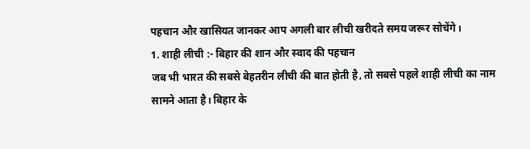पहचान और खासियत जानकर आप अगली बार लीची खरीदते समय जरूर सोचेंगे।
1. शाही लीची :- बिहार की शान और स्वाद की पहचान
जब भी भारत की सबसे बेहतरीन लीची की बात होती है, तो सबसे पहले शाही लीची का नाम सामने आता है। बिहार के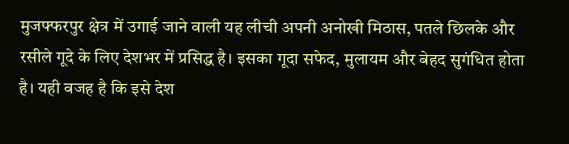मुजफ्फरपुर क्षेत्र में उगाई जाने वाली यह लीची अपनी अनोखी मिठास, पतले छिलके और रसीले गूदे के लिए देशभर में प्रसिद्ध है। इसका गूदा सफेद, मुलायम और बेहद सुगंधित होता है। यही वजह है कि इसे देश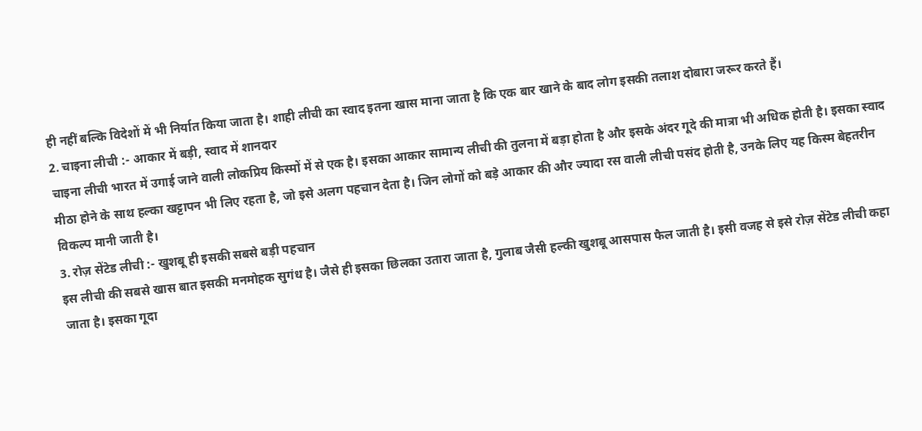ही नहीं बल्कि विदेशों में भी निर्यात किया जाता है। शाही लीची का स्वाद इतना खास माना जाता है कि एक बार खाने के बाद लोग इसकी तलाश दोबारा जरूर करते हैं।
2. चाइना लीची :- आकार में बड़ी, स्वाद में शानदार
चाइना लीची भारत में उगाई जाने वाली लोकप्रिय किस्मों में से एक है। इसका आकार सामान्य लीची की तुलना में बड़ा होता है और इसके अंदर गूदे की मात्रा भी अधिक होती है। इसका स्वाद मीठा होने के साथ हल्का खट्टापन भी लिए रहता है, जो इसे अलग पहचान देता है। जिन लोगों को बड़े आकार की और ज्यादा रस वाली लीची पसंद होती है, उनके लिए यह किस्म बेहतरीन विकल्प मानी जाती है।
3. रोज़ सेंटेड लीची :- खुशबू ही इसकी सबसे बड़ी पहचान
इस लीची की सबसे खास बात इसकी मनमोहक सुगंध है। जैसे ही इसका छिलका उतारा जाता है, गुलाब जैसी हल्की खुशबू आसपास फैल जाती है। इसी वजह से इसे रोज़ सेंटेड लीची कहा जाता है। इसका गूदा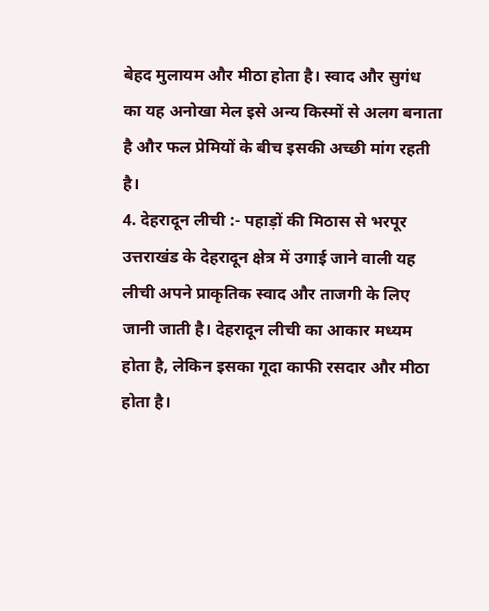बेहद मुलायम और मीठा होता है। स्वाद और सुगंध का यह अनोखा मेल इसे अन्य किस्मों से अलग बनाता है और फल प्रेमियों के बीच इसकी अच्छी मांग रहती है।
4. देहरादून लीची :- पहाड़ों की मिठास से भरपूर
उत्तराखंड के देहरादून क्षेत्र में उगाई जाने वाली यह लीची अपने प्राकृतिक स्वाद और ताजगी के लिए जानी जाती है। देहरादून लीची का आकार मध्यम होता है, लेकिन इसका गूदा काफी रसदार और मीठा होता है।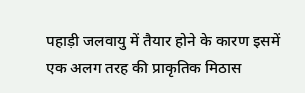पहाड़ी जलवायु में तैयार होने के कारण इसमें एक अलग तरह की प्राकृतिक मिठास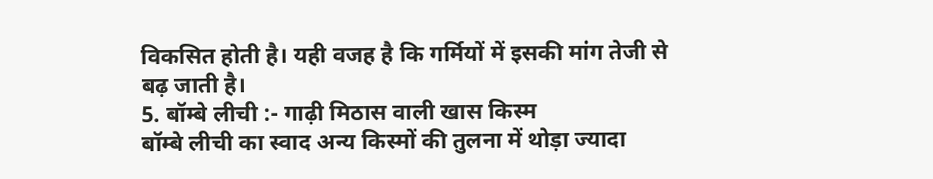विकसित होती है। यही वजह है कि गर्मियों में इसकी मांग तेजी से बढ़ जाती है।
5. बॉम्बे लीची :- गाढ़ी मिठास वाली खास किस्म
बॉम्बे लीची का स्वाद अन्य किस्मों की तुलना में थोड़ा ज्यादा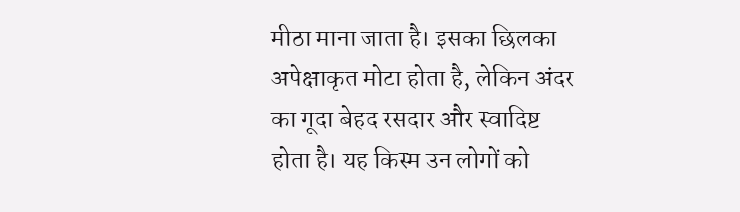मीठा माना जाता है। इसका छिलका अपेक्षाकृत मोटा होता है, लेकिन अंदर का गूदा बेहद रसदार और स्वादिष्ट होता है। यह किस्म उन लोगों को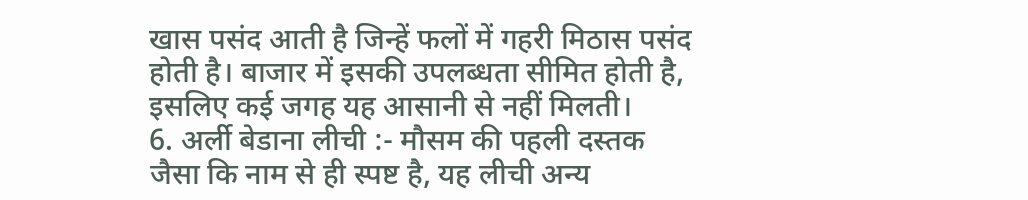खास पसंद आती है जिन्हें फलों में गहरी मिठास पसंद होती है। बाजार में इसकी उपलब्धता सीमित होती है, इसलिए कई जगह यह आसानी से नहीं मिलती।
6. अर्ली बेडाना लीची :- मौसम की पहली दस्तक
जैसा कि नाम से ही स्पष्ट है, यह लीची अन्य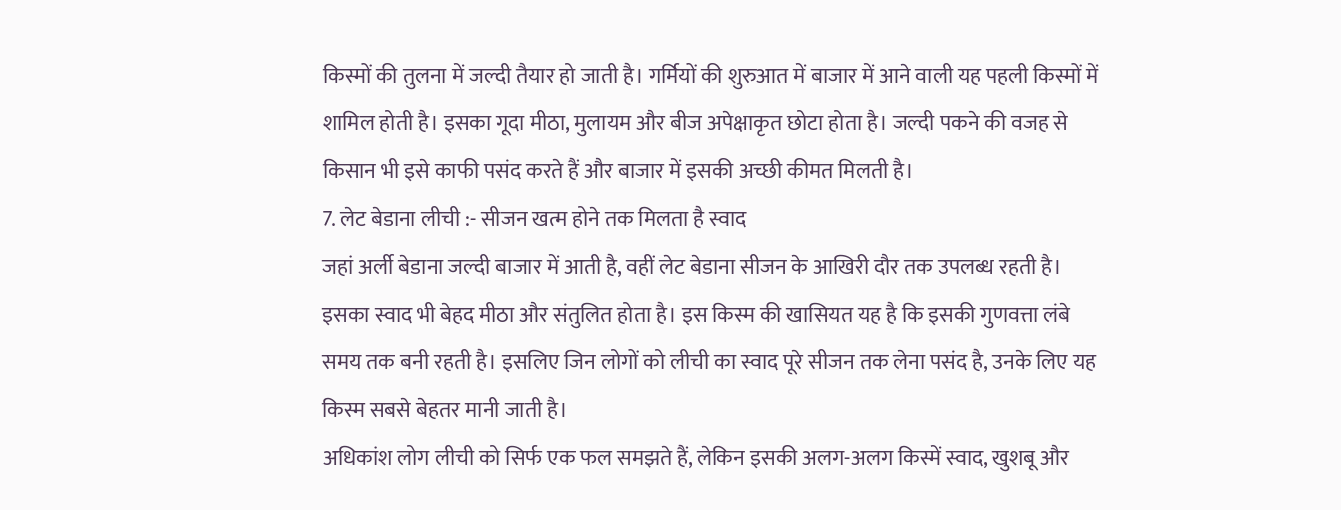किस्मों की तुलना में जल्दी तैयार हो जाती है। गर्मियों की शुरुआत में बाजार में आने वाली यह पहली किस्मों में शामिल होती है। इसका गूदा मीठा, मुलायम और बीज अपेक्षाकृत छोटा होता है। जल्दी पकने की वजह से किसान भी इसे काफी पसंद करते हैं और बाजार में इसकी अच्छी कीमत मिलती है।
7. लेट बेडाना लीची :- सीजन खत्म होने तक मिलता है स्वाद
जहां अर्ली बेडाना जल्दी बाजार में आती है, वहीं लेट बेडाना सीजन के आखिरी दौर तक उपलब्ध रहती है। इसका स्वाद भी बेहद मीठा और संतुलित होता है। इस किस्म की खासियत यह है कि इसकी गुणवत्ता लंबे समय तक बनी रहती है। इसलिए जिन लोगों को लीची का स्वाद पूरे सीजन तक लेना पसंद है, उनके लिए यह किस्म सबसे बेहतर मानी जाती है।
अधिकांश लोग लीची को सिर्फ एक फल समझते हैं, लेकिन इसकी अलग-अलग किस्में स्वाद, खुशबू और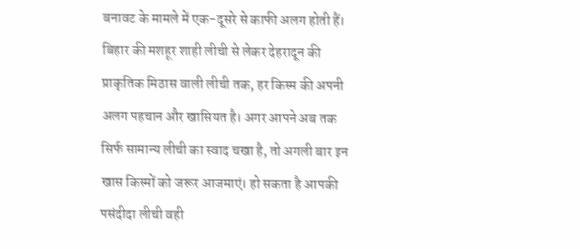बनावट के मामले में एक-दूसरे से काफी अलग होती हैं। बिहार की मशहूर शाही लीची से लेकर देहरादून की प्राकृतिक मिठास वाली लीची तक, हर किस्म की अपनी अलग पहचान और खासियत है। अगर आपने अब तक सिर्फ सामान्य लीची का स्वाद चखा है, तो अगली बार इन खास किस्मों को जरूर आजमाएं। हो सकता है आपकी पसंदीदा लीची वही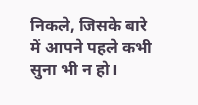निकले, जिसके बारे में आपने पहले कभी सुना भी न हो।